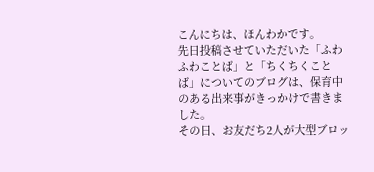こんにちは、ほんわかです。
先日投稿させていただいた「ふわふわことば」と「ちくちくことば」についてのブログは、保育中のある出来事がきっかけで書きました。
その日、お友だち2人が大型ブロッ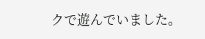クで遊んでいました。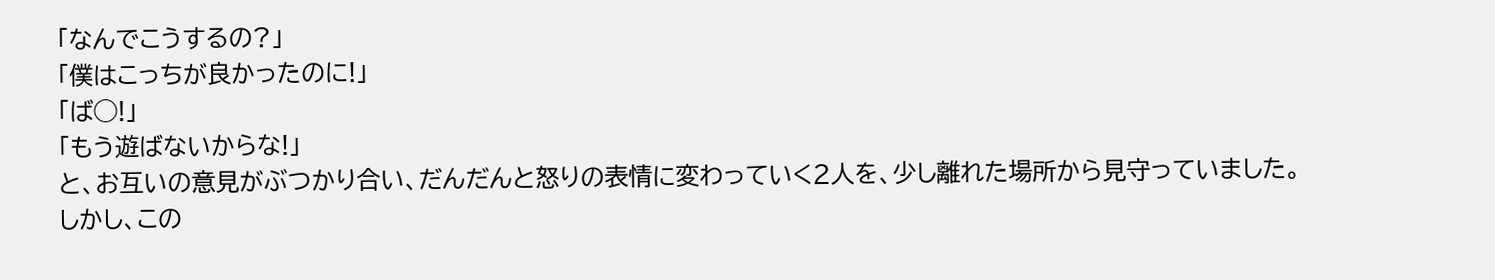「なんでこうするの?」
「僕はこっちが良かったのに!」
「ば◯!」
「もう遊ばないからな!」
と、お互いの意見がぶつかり合い、だんだんと怒りの表情に変わっていく2人を、少し離れた場所から見守っていました。
しかし、この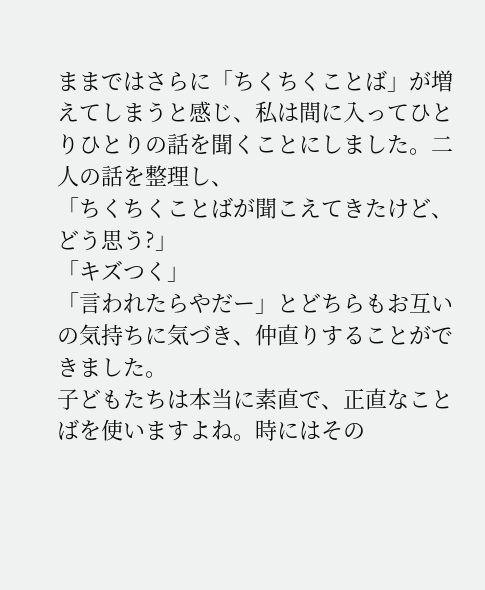ままではさらに「ちくちくことば」が増えてしまうと感じ、私は間に入ってひとりひとりの話を聞くことにしました。二人の話を整理し、
「ちくちくことばが聞こえてきたけど、どう思う?」
「キズつく」
「言われたらやだー」とどちらもお互いの気持ちに気づき、仲直りすることができました。
子どもたちは本当に素直で、正直なことばを使いますよね。時にはその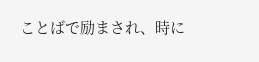ことばで励まされ、時に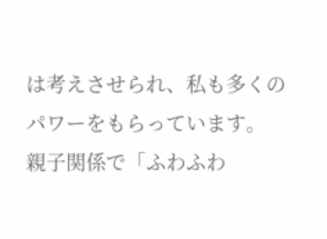は考えさせられ、私も多くのパワーをもらっています。
親子関係で「ふわふわ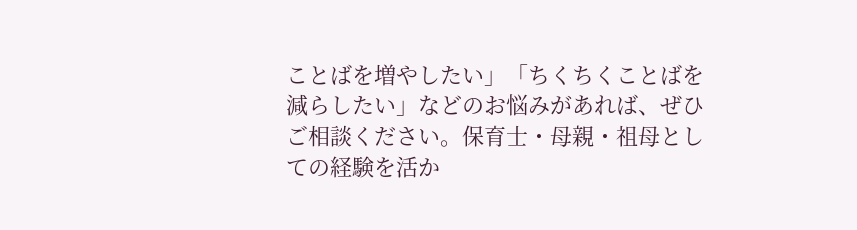ことばを増やしたい」「ちくちくことばを減らしたい」などのお悩みがあれば、ぜひご相談ください。保育士・母親・祖母としての経験を活か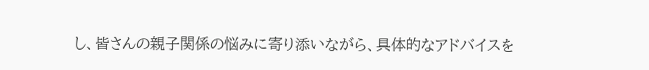し、皆さんの親子関係の悩みに寄り添いながら、具体的なアドバイスを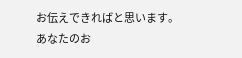お伝えできればと思います。
あなたのお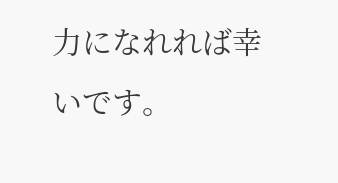力になれれば幸いです。